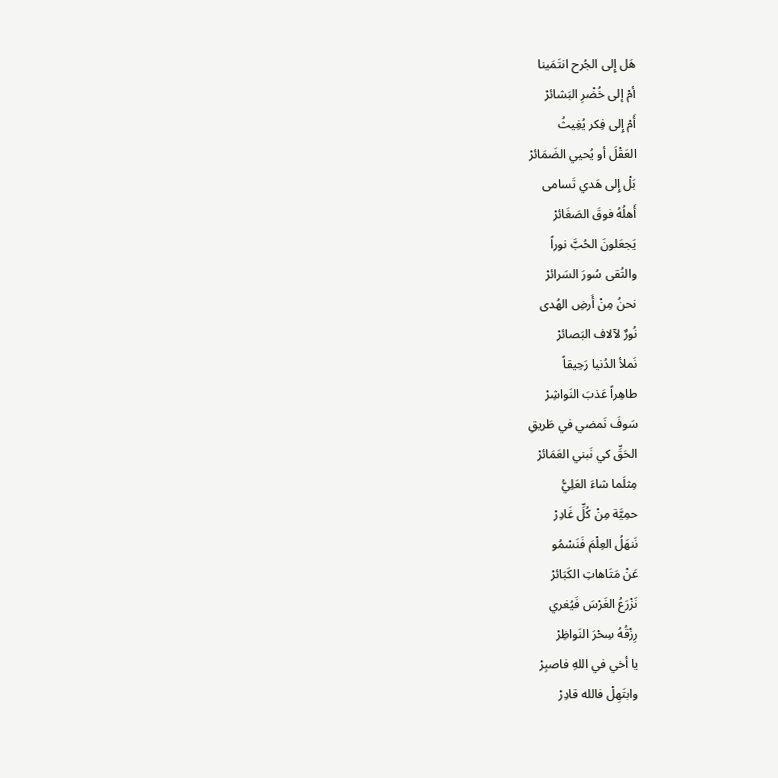هَل إِلى الجُرح انتَمَينا
أمْ إلى خُضْرِ البَشائرْ
أَمْ إِلى فِكر يُغِيثُ
العَقْلَ أو يُحيي الضَمَائرْ
بَلْ إِلى هَدي تَسامى
أَهلُهُ فوقَ الصَغَائرْ
يَجعَلونَ الحُبَّ نوراً
والتُقى سُورَ السَرائرْ
نحنُ مِنْ أَرضِ الهُدى
نُورٌ لآلاف البَصائرْ
نَملأ الدُنيا رَحِيقاً
طاهِراً عَذبَ النَواشِرْ
سَوفَ نَمضي في طَريقِ
الحَقِّ كي نَبني العَمَائرْ
مِثلَما شاءَ العَلِيُّ
حمِيَّة مِنْ كُلِّ غَادِرْ
نَنهَلُ العِلْمَ فَنَسْمُو
عَنْ مَتَاهاتِ الكَبَائرْ
نَزْرَعُ الغَرْسَ فَيُغري
رِزْقُهُ سِحْرَ النَواظِرْ
يا أخي في اللهِ فاصبِرْ
وابتَهِلْ فالله قادِرْ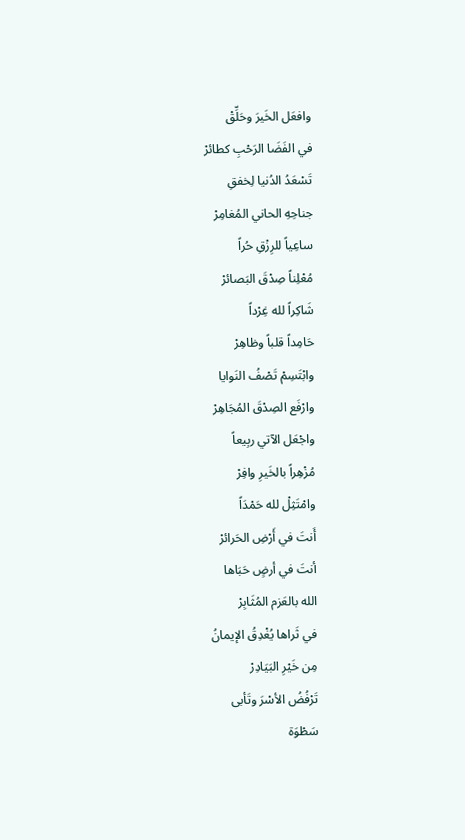وافعَل الخَيرَ وحَلِّقْ
في الفَضَا الرَحْبِ كطائرْ
تَسْعَدُ الدُنيا لِخفقِ
جناحِهِ الحاني المُغامِرْ
ساعِياً للرِزْقِ حُراً
مُعْلِناً صِدْقَ البَصائرْ
شَاكِراً لله غِرْداً
حَامِداً قلباً وظاهِرْ
وابْتَسِمْ تَصْفُ النَوايا
وارْفَع الصِدْقَ المُجَاهِرْ
واجْعَل الآتي ربِيعاً
مُزْهِراً بالخَيرِ وافِرْ
وامْتَثِلْ لله حَمْدَاً
أَنتَ في أَرْضِ الحَرائرْ
أنتَ في أرضٍ حَبَاها
الله بالعَزم المُثَابِرْ
في ثَراها يُغْدِقُ الإيمانُ
مِن خَيْرِ البَيَادِرْ
تَرْفُضُ الأسْرَ وتَأبى
سَطْوَة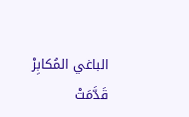الباغي المُكابِرْ
قَدَّمَتْ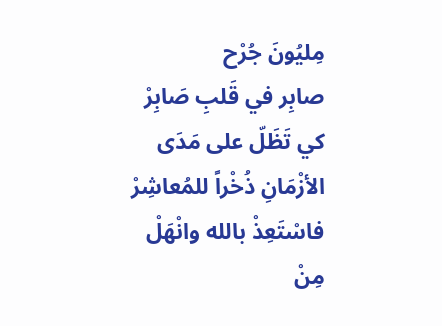مِليُونَ جُرْح
صابِر في قَلبِ صَابِرْ
كي تَظَلّ على مَدَى
الأزْمَانِ ذُخْراً للمُعاشِرْ
فاسْتَعِذْ بالله وانْهَلْ
مِنْ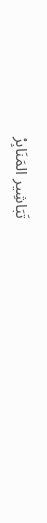تَبَاشِير المَنَابِرْ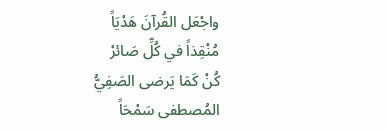واجْعَل القُرآنَ هَدْيَاً
مُنْقِذاً في كُلِّ صَائرْ
كُنْ كَمَا يَرضى الصَفِيُّ
المُصطفى سَمْحَاً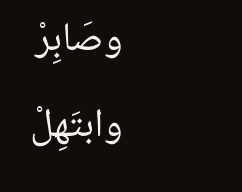وصَابِرْ
وابتَهِلْ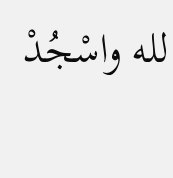لله واسْجُدْ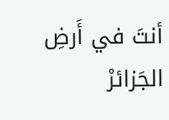أنتَ في أَرضِ الجَزائرْ